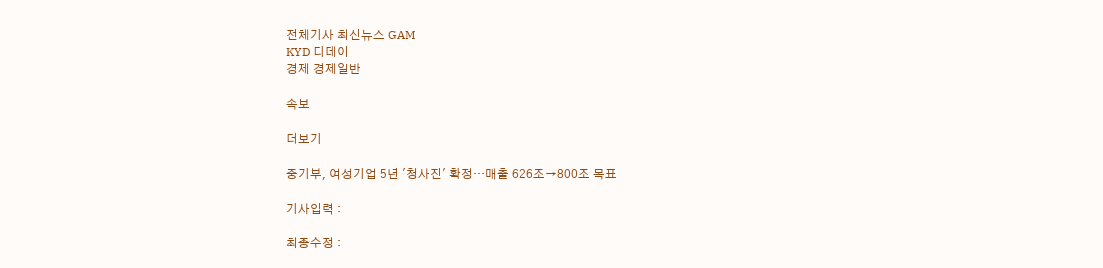전체기사 최신뉴스 GAM
KYD 디데이
경제 경제일반

속보

더보기

중기부, 여성기업 5년 '청사진' 확정…매출 626조→800조 목표

기사입력 :

최종수정 :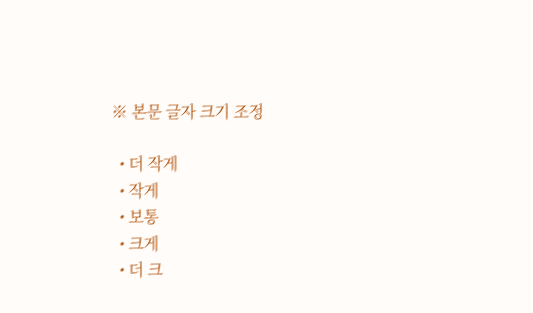※ 본문 글자 크기 조정

  • 더 작게
  • 작게
  • 보통
  • 크게
  • 더 크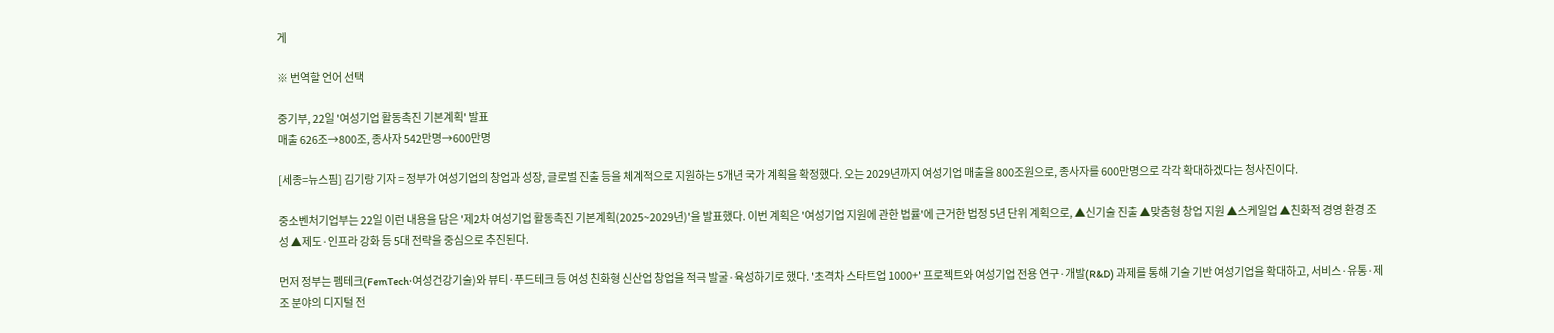게

※ 번역할 언어 선택

중기부, 22일 '여성기업 활동촉진 기본계획' 발표
매출 626조→800조, 종사자 542만명→600만명

[세종=뉴스핌] 김기랑 기자 = 정부가 여성기업의 창업과 성장, 글로벌 진출 등을 체계적으로 지원하는 5개년 국가 계획을 확정했다. 오는 2029년까지 여성기업 매출을 800조원으로, 종사자를 600만명으로 각각 확대하겠다는 청사진이다.

중소벤처기업부는 22일 이런 내용을 담은 '제2차 여성기업 활동촉진 기본계획(2025~2029년)'을 발표했다. 이번 계획은 '여성기업 지원에 관한 법률'에 근거한 법정 5년 단위 계획으로, ▲신기술 진출 ▲맞춤형 창업 지원 ▲스케일업 ▲친화적 경영 환경 조성 ▲제도·인프라 강화 등 5대 전략을 중심으로 추진된다.

먼저 정부는 펨테크(FemTech·여성건강기술)와 뷰티·푸드테크 등 여성 친화형 신산업 창업을 적극 발굴·육성하기로 했다. '초격차 스타트업 1000+' 프로젝트와 여성기업 전용 연구·개발(R&D) 과제를 통해 기술 기반 여성기업을 확대하고, 서비스·유통·제조 분야의 디지털 전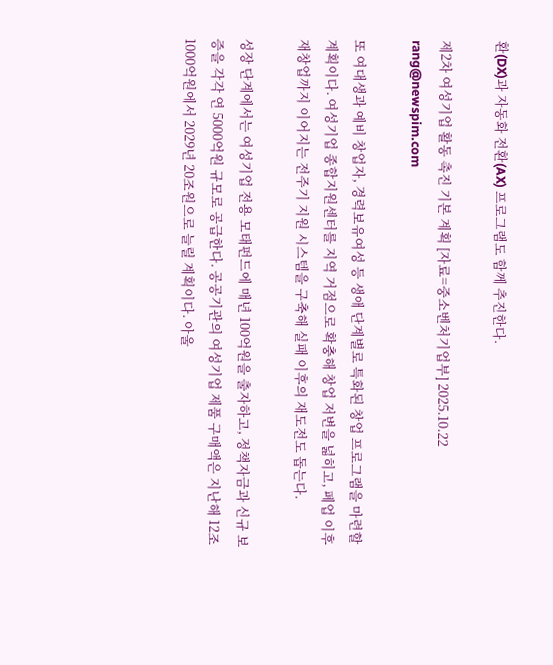환(DX)과 자동화 전환(AX) 프로그램도 함께 추진한다.

제2차 여성기업 활동 촉진 기본 계획 [자료=중소벤처기업부] 2025.10.22 rang@newspim.com

또 여대생과 예비 창업자, 경력보유여성 등 생애 단계별로 특화된 창업 프로그램을 마련할 계획이다. 여성기업 종합지원센터를 지역 거점으로 확충해 창업 저변을 넓히고, 폐업 이후 재창업까지 이어지는 전주기 지원 시스템을 구축해 실패 이후의 재도전도 돕는다.

성장 단계에서는 여성기업 전용 모태펀드에 매년 100억원을 출자하고, 정책자금과 신규 보증을 각각 연 5000억원 규모로 공급한다. 공공기관의 여성기업 제품 구매액은 지난해 12조1000억원에서 2029년 20조원으로 늘릴 계획이다. 아울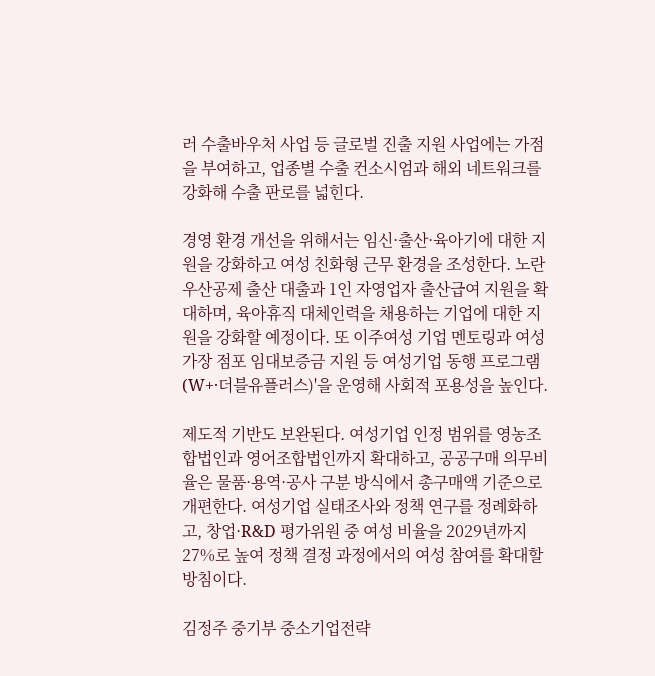러 수출바우처 사업 등 글로벌 진출 지원 사업에는 가점을 부여하고, 업종별 수출 컨소시엄과 해외 네트워크를 강화해 수출 판로를 넓힌다.

경영 환경 개선을 위해서는 임신·출산·육아기에 대한 지원을 강화하고 여성 친화형 근무 환경을 조성한다. 노란우산공제 출산 대출과 1인 자영업자 출산급여 지원을 확대하며, 육아휴직 대체인력을 채용하는 기업에 대한 지원을 강화할 예정이다. 또 이주여성 기업 멘토링과 여성가장 점포 임대보증금 지원 등 여성기업 동행 프로그램(W+·더블유플러스)'을 운영해 사회적 포용성을 높인다.

제도적 기반도 보완된다. 여성기업 인정 범위를 영농조합법인과 영어조합법인까지 확대하고, 공공구매 의무비율은 물품·용역·공사 구분 방식에서 총구매액 기준으로 개편한다. 여성기업 실태조사와 정책 연구를 정례화하고, 창업·R&D 평가위원 중 여성 비율을 2029년까지 27%로 높여 정책 결정 과정에서의 여성 참여를 확대할 방침이다.

김정주 중기부 중소기업전략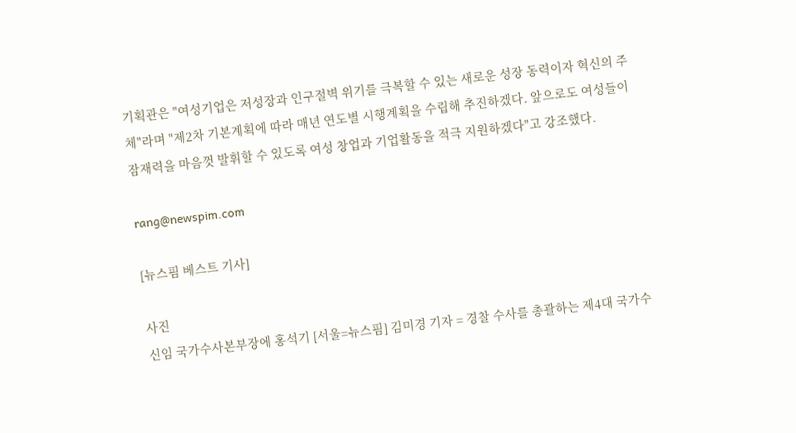기획관은 "여성기업은 저성장과 인구절벽 위기를 극복할 수 있는 새로운 성장 동력이자 혁신의 주체"라며 "제2차 기본계획에 따라 매년 연도별 시행계획을 수립해 추진하겠다. 앞으로도 여성들이 잠재력을 마음껏 발휘할 수 있도록 여성 창업과 기업활동을 적극 지원하겠다"고 강조했다.

rang@newspim.com

[뉴스핌 베스트 기사]

사진
신임 국가수사본부장에 홍석기 [서울=뉴스핌] 김미경 기자 = 경찰 수사를 총괄하는 제4대 국가수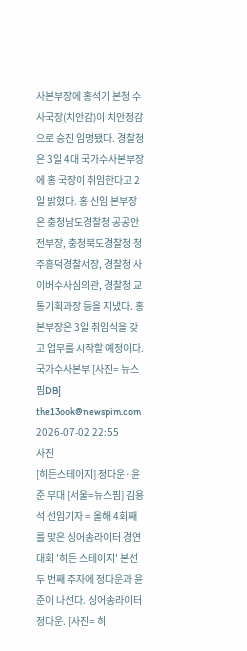사본부장에 홍석기 본청 수사국장(치안감)이 치안정감으로 승진 임명됐다. 경찰청은 3일 4대 국가수사본부장에 홍 국장이 취임한다고 2일 밝혔다. 홍 신임 본부장은 충청남도경찰청 공공안전부장, 충청북도경찰청 청주흥덕경찰서장, 경찰청 사이버수사심의관, 경찰청 교통기획과장 등을 지냈다. 홍 본부장은 3일 취임식을 갖고 업무를 시작할 예정이다. 국가수사본부 [사진= 뉴스핌DB] the13ook@newspim.com 2026-07-02 22:55
사진
[히든스테이지] 정다운·윤준 무대 [서울=뉴스핌] 김용석 선임기자 = 올해 4회째를 맞은 싱어송라이터 경연 대회 '히든 스테이지' 본선 두 번째 주자에 정다운과 윤준이 나선다. 싱어송라이터 정다운. [사진= 히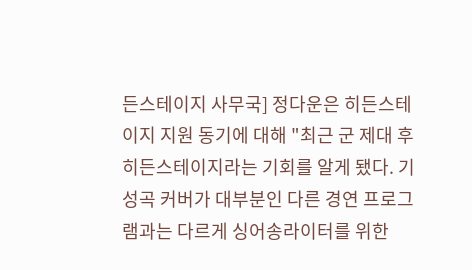든스테이지 사무국] 정다운은 히든스테이지 지원 동기에 대해 "최근 군 제대 후 히든스테이지라는 기회를 알게 됐다. 기성곡 커버가 대부분인 다른 경연 프로그램과는 다르게 싱어송라이터를 위한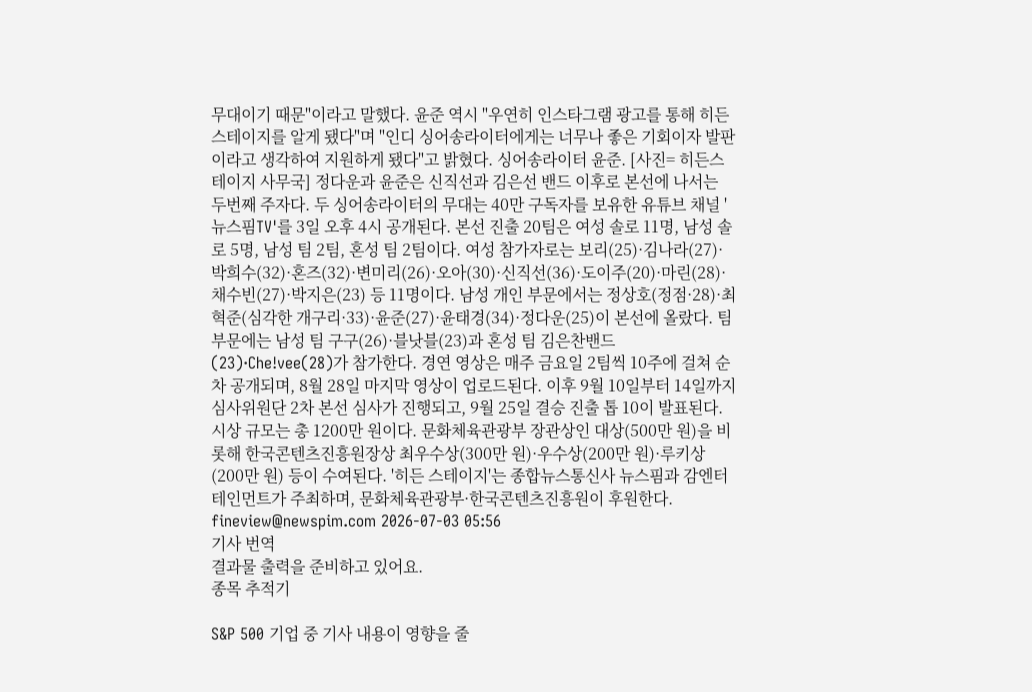무대이기 때문"이라고 말했다. 윤준 역시 "우연히 인스타그램 광고를 통해 히든스테이지를 알게 됐다"며 "인디 싱어송라이터에게는 너무나 좋은 기회이자 발판이라고 생각하여 지원하게 됐다"고 밝혔다. 싱어송라이터 윤준. [사진= 히든스테이지 사무국] 정다운과 윤준은 신직선과 김은선 밴드 이후로 본선에 나서는 두번째 주자다. 두 싱어송라이터의 무대는 40만 구독자를 보유한 유튜브 채널 '뉴스핌TV'를 3일 오후 4시 공개된다. 본선 진출 20팀은 여성 솔로 11명, 남성 솔로 5명, 남성 팀 2팀, 혼성 팀 2팀이다. 여성 참가자로는 보리(25)·김나라(27)·박희수(32)·혼즈(32)·변미리(26)·오아(30)·신직선(36)·도이주(20)·마린(28)·채수빈(27)·박지은(23) 등 11명이다. 남성 개인 부문에서는 정상호(정점·28)·최혁준(심각한 개구리·33)·윤준(27)·윤태경(34)·정다운(25)이 본선에 올랐다. 팀 부문에는 남성 팀 구구(26)·블낫블(23)과 혼성 팀 김은찬밴드(23)·Che!vee(28)가 참가한다. 경연 영상은 매주 금요일 2팀씩 10주에 걸쳐 순차 공개되며, 8월 28일 마지막 영상이 업로드된다. 이후 9월 10일부터 14일까지 심사위원단 2차 본선 심사가 진행되고, 9월 25일 결승 진출 톱 10이 발표된다. 시상 규모는 총 1200만 원이다. 문화체육관광부 장관상인 대상(500만 원)을 비롯해 한국콘텐츠진흥원장상 최우수상(300만 원)·우수상(200만 원)·루키상(200만 원) 등이 수여된다. '히든 스테이지'는 종합뉴스통신사 뉴스핌과 감엔터테인먼트가 주최하며, 문화체육관광부·한국콘텐츠진흥원이 후원한다. fineview@newspim.com 2026-07-03 05:56
기사 번역
결과물 출력을 준비하고 있어요.
종목 추적기

S&P 500 기업 중 기사 내용이 영향을 줄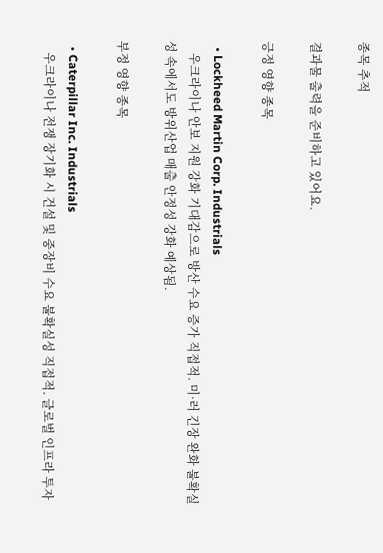종목 추적

결과물 출력을 준비하고 있어요.

긍정 영향 종목

  • Lockheed Martin Corp. Industrials
    우크라이나 안보 지원 강화 기대감으로 방산 수요 증가 직접적. 미·러 긴장 완화 불확실성 속에서도 방위산업 매출 안정성 강화 예상됨.

부정 영향 종목

  • Caterpillar Inc. Industrials
    우크라이나 전쟁 장기화 시 건설 및 중장비 수요 불확실성 직접적. 글로벌 인프라 투자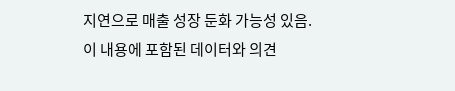지연으로 매출 성장 둔화 가능성 있음.
이 내용에 포함된 데이터와 의견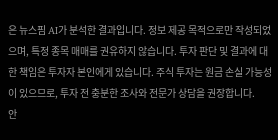은 뉴스핌 AI가 분석한 결과입니다. 정보 제공 목적으로만 작성되었으며, 특정 종목 매매를 권유하지 않습니다. 투자 판단 및 결과에 대한 책임은 투자자 본인에게 있습니다. 주식 투자는 원금 손실 가능성이 있으므로, 투자 전 충분한 조사와 전문가 상담을 권장합니다.
안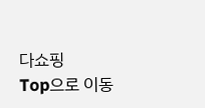다쇼핑
Top으로 이동